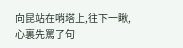向昆站在哨塔上,往下一瞅,心裏先罵了句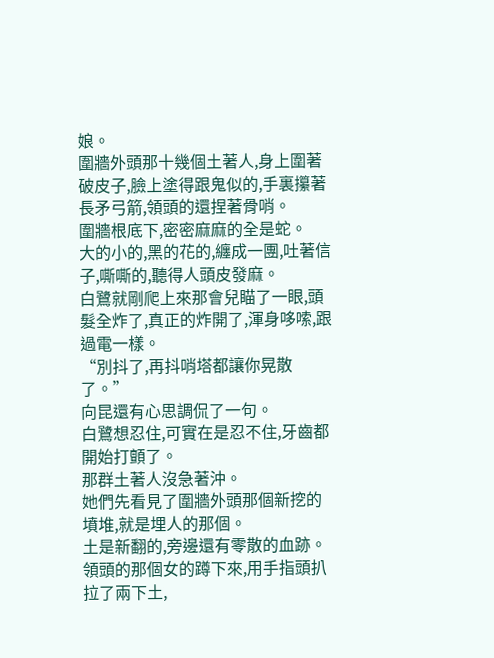娘。
圍牆外頭那十幾個土著人,身上圍著破皮子,臉上塗得跟鬼似的,手裏攥著長矛弓箭,領頭的還捏著骨哨。
圍牆根底下,密密麻麻的全是蛇。
大的小的,黑的花的,纏成一團,吐著信子,嘶嘶的,聽得人頭皮發麻。
白鷺就剛爬上來那會兒瞄了一眼,頭髮全炸了,真正的炸開了,渾身哆嗦,跟過電一樣。
“別抖了,再抖哨塔都讓你晃散了。”
向昆還有心思調侃了一句。
白鷺想忍住,可實在是忍不住,牙齒都開始打顫了。
那群土著人沒急著沖。
她們先看見了圍牆外頭那個新挖的墳堆,就是埋人的那個。
土是新翻的,旁邊還有零散的血跡。
領頭的那個女的蹲下來,用手指頭扒拉了兩下土,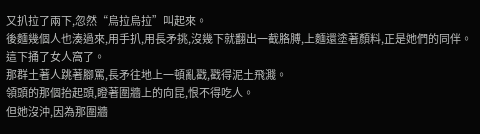又扒拉了兩下,忽然“烏拉烏拉”叫起來。
後麵幾個人也湊過來,用手扒,用長矛挑,沒幾下就翻出一截胳膊,上麵還塗著顏料,正是她們的同伴。
這下捅了女人窩了。
那群土著人跳著腳罵,長矛往地上一頓亂戳,戳得泥土飛濺。
領頭的那個抬起頭,瞪著圍牆上的向昆,恨不得吃人。
但她沒沖,因為那圍牆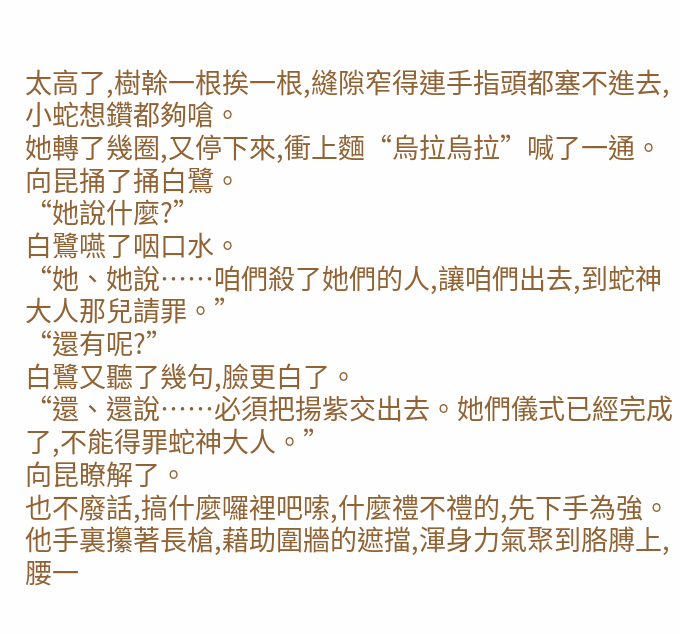太高了,樹榦一根挨一根,縫隙窄得連手指頭都塞不進去,小蛇想鑽都夠嗆。
她轉了幾圈,又停下來,衝上麵“烏拉烏拉”喊了一通。
向昆捅了捅白鷺。
“她說什麼?”
白鷺嚥了咽口水。
“她、她說……咱們殺了她們的人,讓咱們出去,到蛇神大人那兒請罪。”
“還有呢?”
白鷺又聽了幾句,臉更白了。
“還、還說……必須把揚紫交出去。她們儀式已經完成了,不能得罪蛇神大人。”
向昆瞭解了。
也不廢話,搞什麼囉裡吧嗦,什麼禮不禮的,先下手為強。
他手裏攥著長槍,藉助圍牆的遮擋,渾身力氣聚到胳膊上,腰一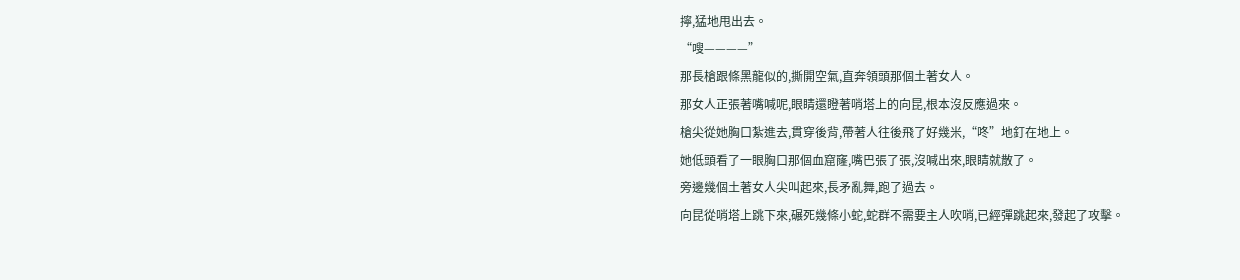擰,猛地甩出去。
“嗖————”
那長槍跟條黑龍似的,撕開空氣,直奔領頭那個土著女人。
那女人正張著嘴喊呢,眼睛還瞪著哨塔上的向昆,根本沒反應過來。
槍尖從她胸口紮進去,貫穿後背,帶著人往後飛了好幾米,“咚”地釘在地上。
她低頭看了一眼胸口那個血窟窿,嘴巴張了張,沒喊出來,眼睛就散了。
旁邊幾個土著女人尖叫起來,長矛亂舞,跑了過去。
向昆從哨塔上跳下來,碾死幾條小蛇,蛇群不需要主人吹哨,已經彈跳起來,發起了攻擊。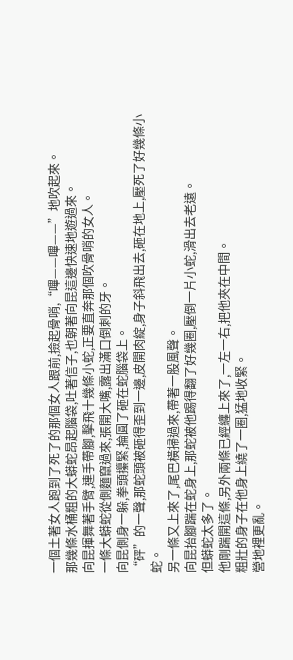一個土著女人跑到了死了的那個女人跟前,撿起骨哨,“嗶——嗶——”地吹起來。
那幾條水桶粗的大蟒蛇昂起腦袋,吐著信子,也朝著向昆這邊快速地遊過來。
向昆揮舞著手臂,連手帶腳,擊飛十幾條小蛇,正要直奔那個吹骨哨的女人。
一條大蟒蛇從側麵竄過來,張開大嘴,露出滿口倒刺的牙。
向昆側身一躲,拳頭攥緊,掄圓了砸在蛇腦袋上。
“砰”的一聲,那蛇頭被砸得歪到一邊,皮開肉綻,身子斜飛出去,砸在地上,壓死了好幾條小蛇。
另一條又上來了,尾巴橫掃過來,帶著一股風聲。
向昆抬腳踹在蛇身上,那蛇被他踢得翻了好幾圈,壓倒一片小蛇,滑出去老遠。
但蟒蛇太多了。
他剛踹開這條,另外兩條已經纏上來了,一左一右,把他夾在中間。
粗壯的身子在他身上繞了一圈,猛地收緊。
營地裡更亂。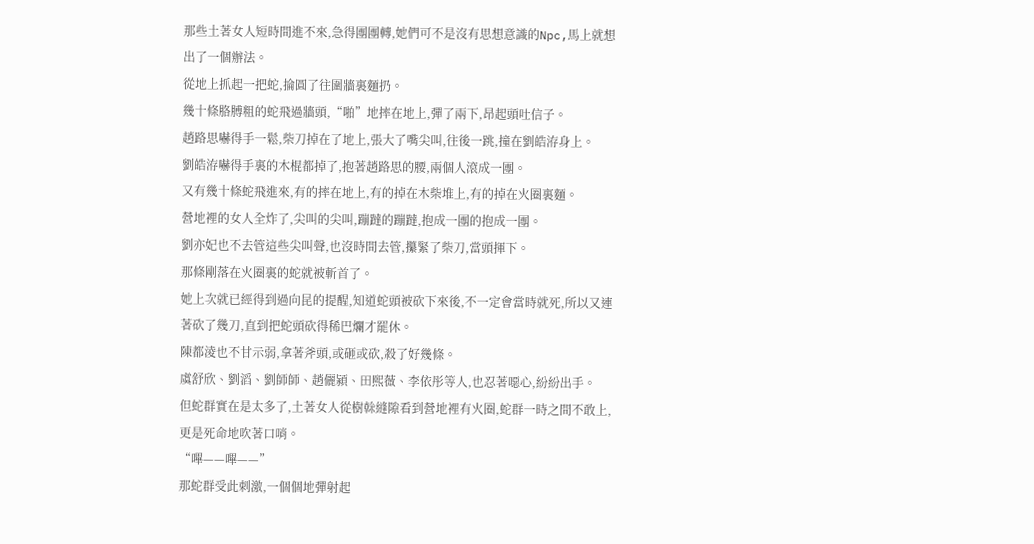那些土著女人短時間進不來,急得團團轉,她們可不是沒有思想意識的Npc,馬上就想出了一個辦法。
從地上抓起一把蛇,掄圓了往圍牆裏麵扔。
幾十條胳膊粗的蛇飛過牆頭,“啪”地摔在地上,彈了兩下,昂起頭吐信子。
趙路思嚇得手一鬆,柴刀掉在了地上,張大了嘴尖叫,往後一跳,撞在劉皓洊身上。
劉皓洊嚇得手裏的木棍都掉了,抱著趙路思的腰,兩個人滾成一團。
又有幾十條蛇飛進來,有的摔在地上,有的掉在木柴堆上,有的掉在火圈裏麵。
營地裡的女人全炸了,尖叫的尖叫,蹦躂的蹦躂,抱成一團的抱成一團。
劉亦妃也不去管這些尖叫聲,也沒時間去管,攥緊了柴刀,當頭揮下。
那條剛落在火圈裏的蛇就被斬首了。
她上次就已經得到過向昆的提醒,知道蛇頭被砍下來後,不一定會當時就死,所以又連著砍了幾刀,直到把蛇頭砍得稀巴爛才罷休。
陳都淩也不甘示弱,拿著斧頭,或砸或砍,殺了好幾條。
虞舒欣、劉滔、劉師師、趙儷潁、田熙薇、李依彤等人,也忍著噁心,紛紛出手。
但蛇群實在是太多了,土著女人從樹榦縫隙看到營地裡有火圈,蛇群一時之間不敢上,更是死命地吹著口哨。
“嗶——嗶——”
那蛇群受此刺激,一個個地彈射起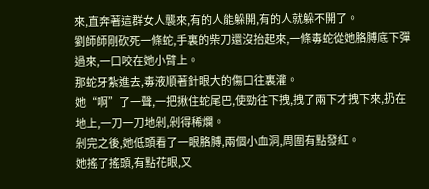來,直奔著這群女人襲來,有的人能躲開,有的人就躲不開了。
劉師師剛砍死一條蛇,手裏的柴刀還沒抬起來,一條毒蛇從她胳膊底下彈過來,一口咬在她小臂上。
那蛇牙紮進去,毒液順著針眼大的傷口往裏灌。
她“啊”了一聲,一把揪住蛇尾巴,使勁往下拽,拽了兩下才拽下來,扔在地上,一刀一刀地剁,剁得稀爛。
剁完之後,她低頭看了一眼胳膊,兩個小血洞,周圍有點發紅。
她搖了搖頭,有點花眼,又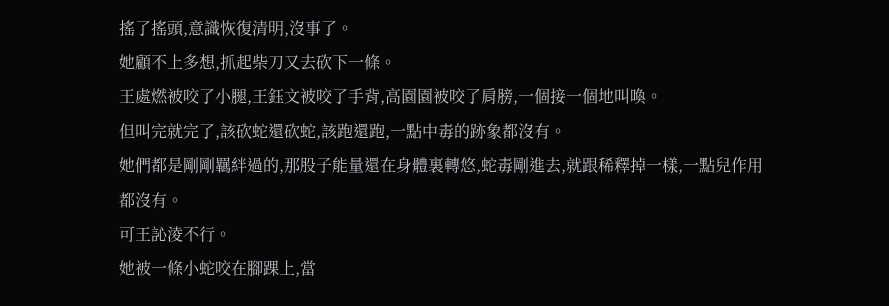搖了搖頭,意識恢復清明,沒事了。
她顧不上多想,抓起柴刀又去砍下一條。
王處燃被咬了小腿,王鈺文被咬了手背,高園園被咬了肩膀,一個接一個地叫喚。
但叫完就完了,該砍蛇還砍蛇,該跑還跑,一點中毒的跡象都沒有。
她們都是剛剛羈絆過的,那股子能量還在身體裏轉悠,蛇毒剛進去,就跟稀釋掉一樣,一點兒作用都沒有。
可王訫淩不行。
她被一條小蛇咬在腳踝上,當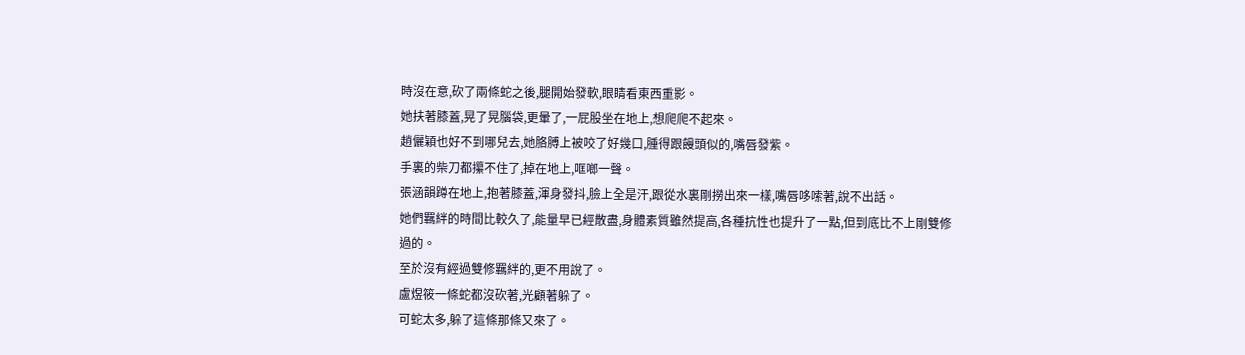時沒在意,砍了兩條蛇之後,腿開始發軟,眼睛看東西重影。
她扶著膝蓋,晃了晃腦袋,更暈了,一屁股坐在地上,想爬爬不起來。
趙儷穎也好不到哪兒去,她胳膊上被咬了好幾口,腫得跟饅頭似的,嘴唇發紫。
手裏的柴刀都攥不住了,掉在地上,哐啷一聲。
張涵韻蹲在地上,抱著膝蓋,渾身發抖,臉上全是汗,跟從水裏剛撈出來一樣,嘴唇哆嗦著,說不出話。
她們羈絆的時間比較久了,能量早已經散盡,身體素質雖然提高,各種抗性也提升了一點,但到底比不上剛雙修過的。
至於沒有經過雙修羈絆的,更不用說了。
盧煜筱一條蛇都沒砍著,光顧著躲了。
可蛇太多,躲了這條那條又來了。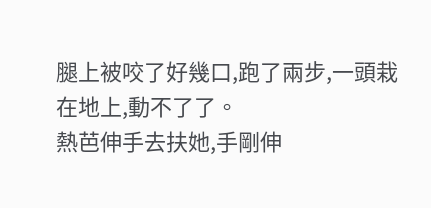腿上被咬了好幾口,跑了兩步,一頭栽在地上,動不了了。
熱芭伸手去扶她,手剛伸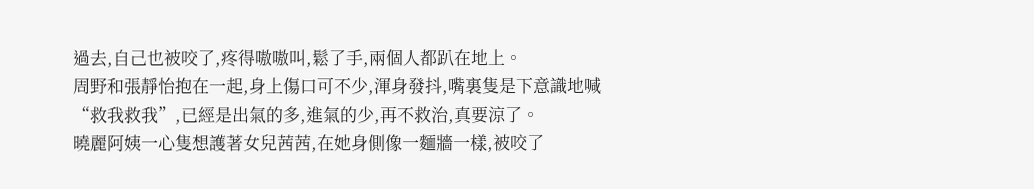過去,自己也被咬了,疼得嗷嗷叫,鬆了手,兩個人都趴在地上。
周野和張靜怡抱在一起,身上傷口可不少,渾身發抖,嘴裏隻是下意識地喊“救我救我”,已經是出氣的多,進氣的少,再不救治,真要涼了。
曉麗阿姨一心隻想護著女兒茜茜,在她身側像一麵牆一樣,被咬了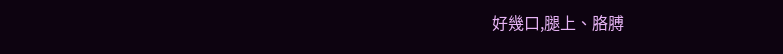好幾口,腿上、胳膊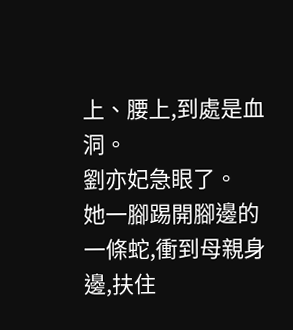上、腰上,到處是血洞。
劉亦妃急眼了。
她一腳踢開腳邊的一條蛇,衝到母親身邊,扶住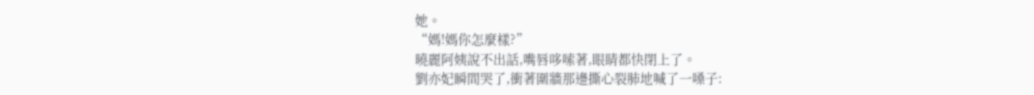她。
“媽!媽你怎麼樣?”
曉麗阿姨說不出話,嘴唇哆嗦著,眼睛都快閉上了。
劉亦妃瞬間哭了,衝著圍牆那邊撕心裂肺地喊了一嗓子: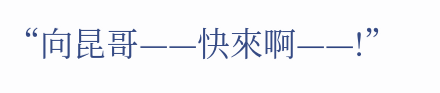“向昆哥——快來啊——!”